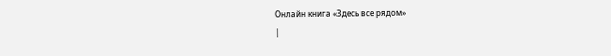Онлайн книга «Здесь все рядом»
|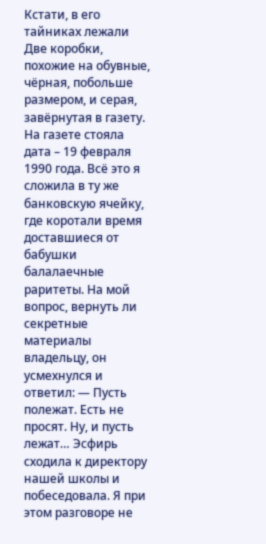Кстати, в его тайниках лежали Две коробки, похожие на обувные, чёрная, побольше размером, и серая, завёрнутая в газету. На газете стояла дата – 19 февраля 1990 года. Всё это я сложила в ту же банковскую ячейку, где коротали время доставшиеся от бабушки балалаечные раритеты. На мой вопрос, вернуть ли секретные материалы владельцу, он усмехнулся и ответил: — Пусть полежат. Есть не просят. Ну, и пусть лежат… Эсфирь сходила к директору нашей школы и побеседовала. Я при этом разговоре не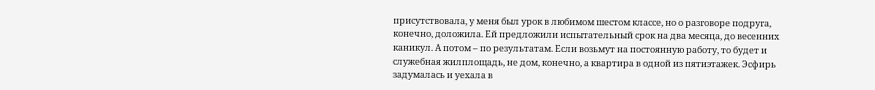присутствовала, у меня был урок в любимом шестом классе, но о разговоре подруга, конечно, доложила. Ей предложили испытательный срок на два месяца, до весенних каникул. А потом – по результатам. Если возьмут на постоянную работу, то будет и служебная жилплощадь, не дом, конечно, а квартира в одной из пятиэтажек. Эсфирь задумалась и уехала в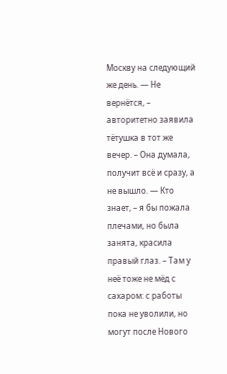Москву на следующий же день. — Не вернётся, – авторитетно заявила тётушка в тот же вечер. – Она думала, получит всё и сразу, а не вышло. — Кто знает, – я бы пожала плечами, но была занята, красила правый глаз. – Там у неё тоже не мёд с сахаром: с работы пока не уволили, но могут после Нового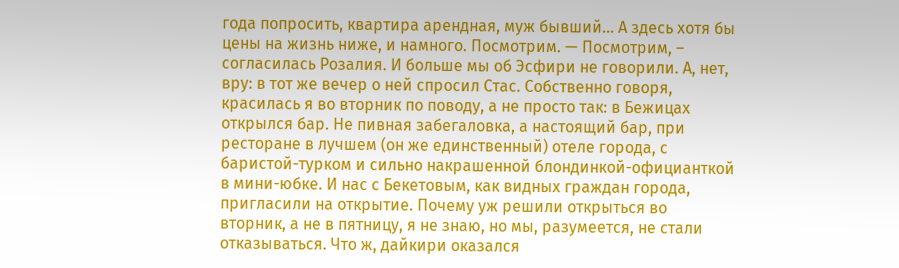года попросить, квартира арендная, муж бывший… А здесь хотя бы цены на жизнь ниже, и намного. Посмотрим. — Посмотрим, – согласилась Розалия. И больше мы об Эсфири не говорили. А, нет, вру: в тот же вечер о ней спросил Стас. Собственно говоря, красилась я во вторник по поводу, а не просто так: в Бежицах открылся бар. Не пивная забегаловка, а настоящий бар, при ресторане в лучшем (он же единственный) отеле города, с баристой-турком и сильно накрашенной блондинкой-официанткой в мини-юбке. И нас с Бекетовым, как видных граждан города, пригласили на открытие. Почему уж решили открыться во вторник, а не в пятницу, я не знаю, но мы, разумеется, не стали отказываться. Что ж, дайкири оказался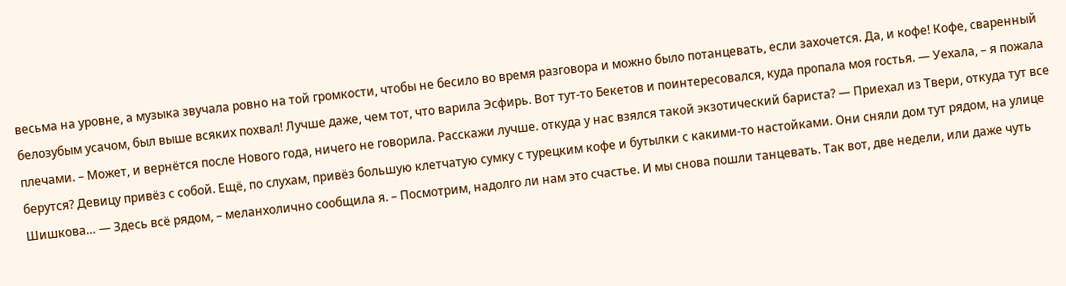весьма на уровне, а музыка звучала ровно на той громкости, чтобы не бесило во время разговора и можно было потанцевать, если захочется. Да, и кофе! Кофе, сваренный белозубым усачом, был выше всяких похвал! Лучше даже, чем тот, что варила Эсфирь. Вот тут-то Бекетов и поинтересовался, куда пропала моя гостья. — Уехала, – я пожала плечами. – Может, и вернётся после Нового года, ничего не говорила. Расскажи лучше. откуда у нас взялся такой экзотический бариста? — Приехал из Твери, откуда тут все берутся? Девицу привёз с собой. Ещё, по слухам, привёз большую клетчатую сумку с турецким кофе и бутылки с какими-то настойками. Они сняли дом тут рядом, на улице Шишкова… — Здесь всё рядом, – меланхолично сообщила я. – Посмотрим, надолго ли нам это счастье. И мы снова пошли танцевать. Так вот, две недели, или даже чуть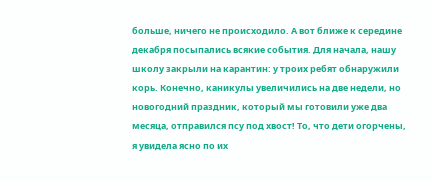больше, ничего не происходило. А вот ближе к середине декабря посыпались всякие события. Для начала, нашу школу закрыли на карантин: у троих ребят обнаружили корь. Конечно, каникулы увеличились на две недели, но новогодний праздник, который мы готовили уже два месяца, отправился псу под хвост! То, что дети огорчены, я увидела ясно по их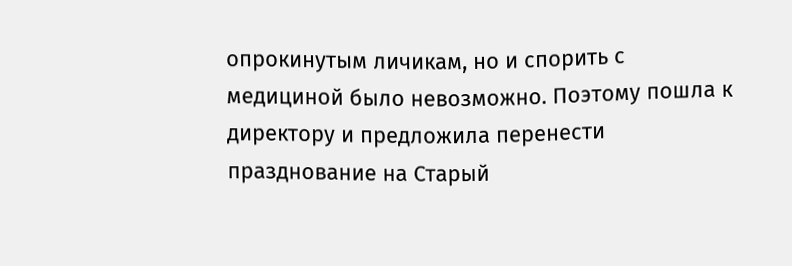опрокинутым личикам, но и спорить с медициной было невозможно. Поэтому пошла к директору и предложила перенести празднование на Старый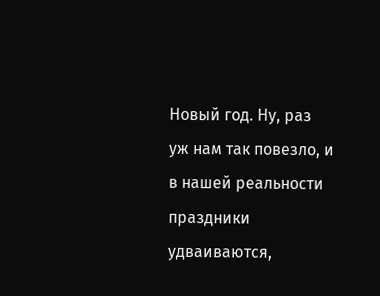Новый год. Ну, раз уж нам так повезло, и в нашей реальности праздники удваиваются,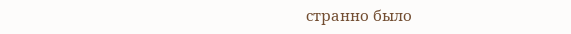странно было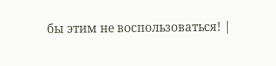бы этим не воспользоваться! |